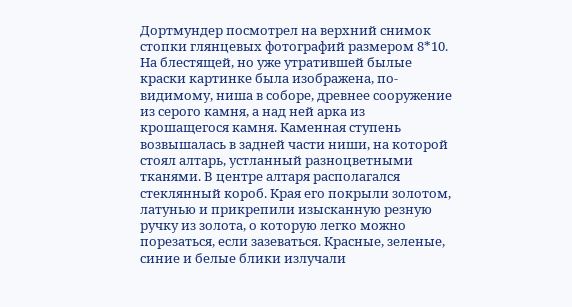Дортмундер посмотрел на верхний снимок стопки глянцевых фотографий размером 8*10. На блестящей, но уже утратившей былые краски картинке была изображена, по-видимому, ниша в соборе, древнее сооружение из серого камня, а над ней арка из крошащегося камня. Каменная ступень возвышалась в задней части ниши, на которой стоял алтарь, устланный разноцветными тканями. В центре алтаря располагался стеклянный короб. Края его покрыли золотом, латунью и прикрепили изысканную резную ручку из золота, о которую легко можно порезаться, если зазеваться. Красные, зеленые, синие и белые блики излучали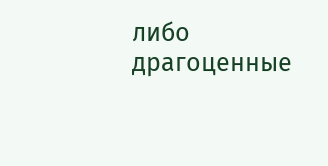либо драгоценные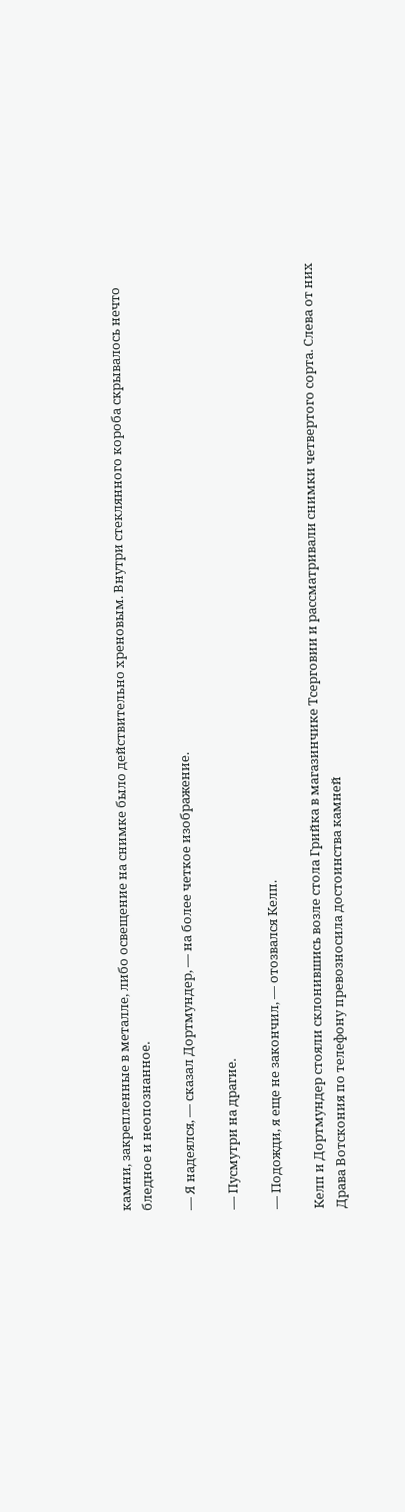камни, закрепленные в металле, либо освещение на снимке было действительно хреновым. Внутри стеклянного короба скрывалось нечто бледное и неопознанное.

— Я надеялся, — сказал Дортмундер, — на более четкое изображение.

— Пусмутри на драгие.

— Подожди, я еще не закончил, — отозвался Келп.

Келп и Дортмундер стояли склонившись возле стола Грийка в магазинчике Тсерговии и рассматривали снимки четвертого сорта. Слева от них Драва Вотскония по телефону превозносила достоинства камней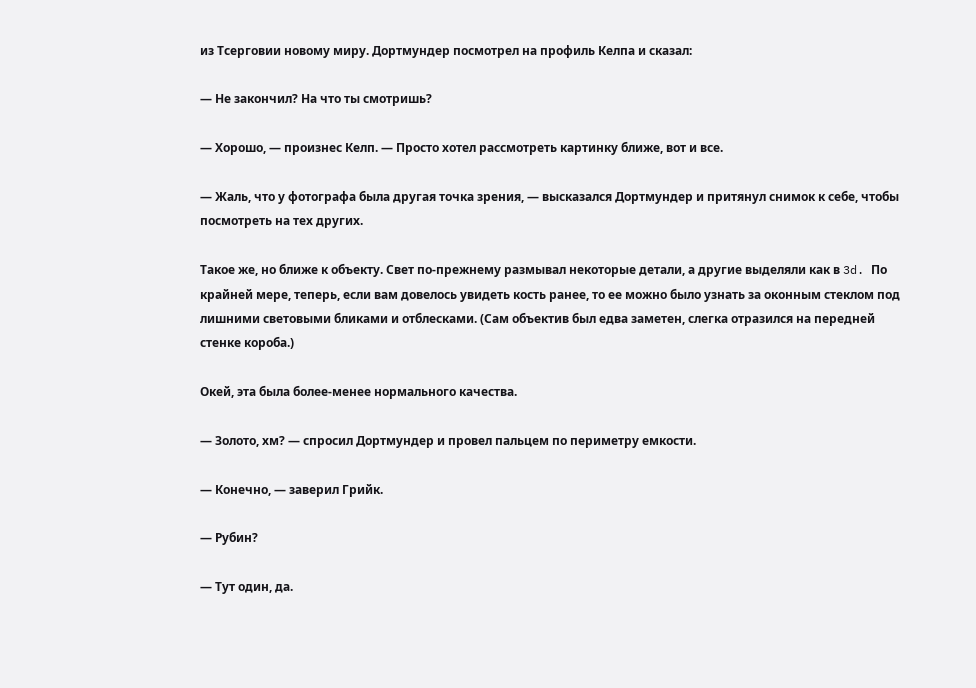из Тсерговии новому миру. Дортмундер посмотрел на профиль Келпа и сказал:

— Не закончил? На что ты смотришь?

— Хорошо, — произнес Келп. — Просто хотел рассмотреть картинку ближе, вот и все.

— Жаль, что у фотографа была другая точка зрения, — высказался Дортмундер и притянул снимок к себе, чтобы посмотреть на тех других.

Такое же, но ближе к объекту. Свет по-прежнему размывал некоторые детали, а другие выделяли как в 3d. По крайней мере, теперь, если вам довелось увидеть кость ранее, то ее можно было узнать за оконным стеклом под лишними световыми бликами и отблесками. (Сам объектив был едва заметен, слегка отразился на передней стенке короба.)

Окей, эта была более-менее нормального качества.

— Золото, хм? — спросил Дортмундер и провел пальцем по периметру емкости.

— Конечно, — заверил Грийк.

— Рубин?

— Тут один, да.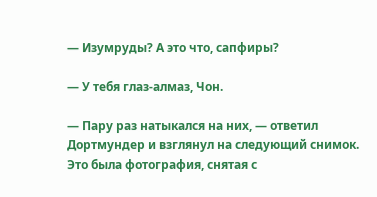— Изумруды? А это что, сапфиры?

— У тебя глаз-алмаз, Чон.

— Пару раз натыкался на них, — ответил Дортмундер и взглянул на следующий снимок. Это была фотография, снятая с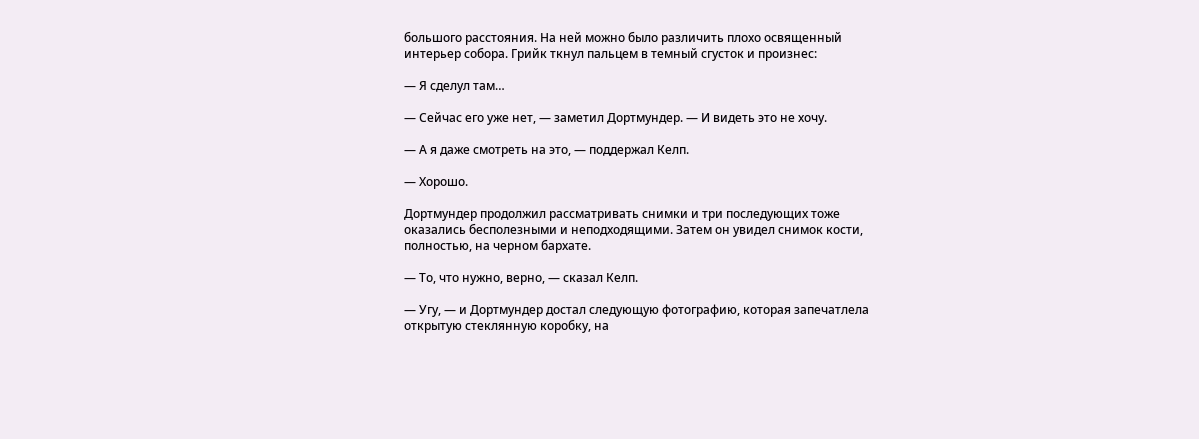большого расстояния. На ней можно было различить плохо освященный интерьер собора. Грийк ткнул пальцем в темный сгусток и произнес:

— Я сделул там…

— Сейчас его уже нет, — заметил Дортмундер. — И видеть это не хочу.

— А я даже смотреть на это, — поддержал Келп.

— Хорошо.

Дортмундер продолжил рассматривать снимки и три последующих тоже оказались бесполезными и неподходящими. Затем он увидел снимок кости, полностью, на черном бархате.

— То, что нужно, верно, — сказал Келп.

— Угу, — и Дортмундер достал следующую фотографию, которая запечатлела открытую стеклянную коробку, на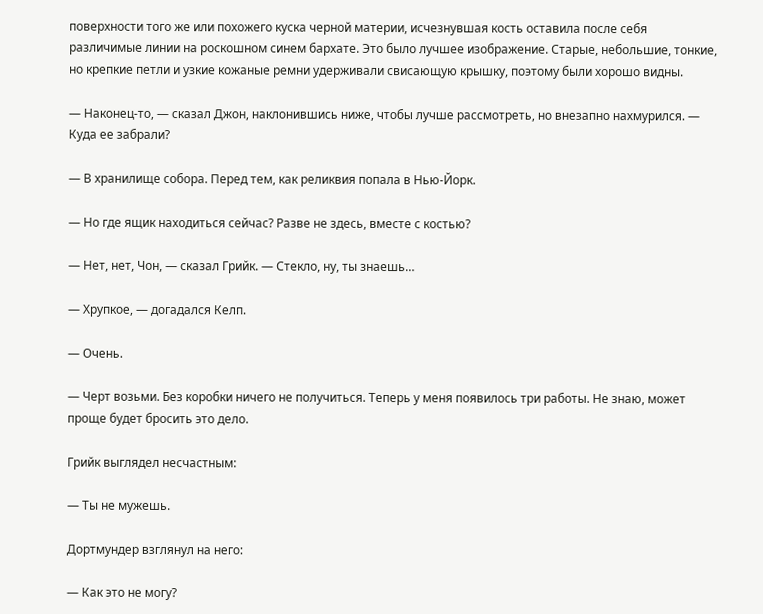поверхности того же или похожего куска черной материи, исчезнувшая кость оставила после себя различимые линии на роскошном синем бархате. Это было лучшее изображение. Старые, небольшие, тонкие, но крепкие петли и узкие кожаные ремни удерживали свисающую крышку, поэтому были хорошо видны.

— Наконец-то, — сказал Джон, наклонившись ниже, чтобы лучше рассмотреть, но внезапно нахмурился. — Куда ее забрали?

— В хранилище собора. Перед тем, как реликвия попала в Нью-Йорк.

— Но где ящик находиться сейчас? Разве не здесь, вместе с костью?

— Нет, нет, Чон, — сказал Грийк. — Стекло, ну, ты знаешь…

— Хрупкое, — догадался Келп.

— Очень.

— Черт возьми. Без коробки ничего не получиться. Теперь у меня появилось три работы. Не знаю, может проще будет бросить это дело.

Грийк выглядел несчастным:

— Ты не мужешь.

Дортмундер взглянул на него:

— Как это не могу?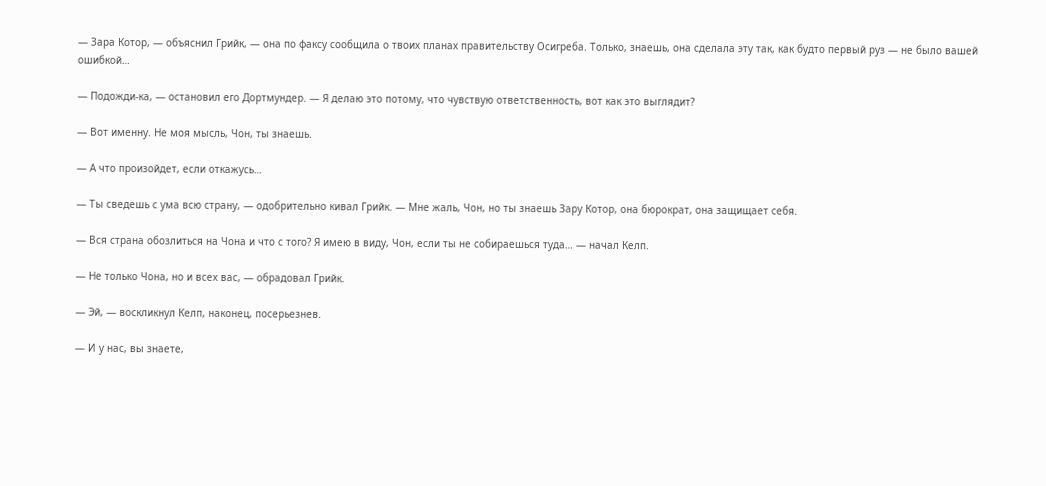— Зара Котор, — объяснил Грийк, — она по факсу сообщила о твоих планах правительству Осигреба. Только, знаешь, она сделала эту так, как будто первый руз — не было вашей ошибкой…

— Подожди-ка, — остановил его Дортмундер. — Я делаю это потому, что чувствую ответственность, вот как это выглядит?

— Вот именну. Не моя мысль, Чон, ты знаешь.

— А что произойдет, если откажусь…

— Ты сведешь с ума всю страну, — одобрительно кивал Грийк. — Мне жаль, Чон, но ты знаешь Зару Котор, она бюрократ, она защищает себя.

— Вся страна обозлиться на Чона и что с того? Я имею в виду, Чон, если ты не собираешься туда… — начал Келп.

— Не только Чона, но и всех вас, — обрадовал Грийк.

— Эй, — воскликнул Келп, наконец, посерьезнев.

— И у нас, вы знаете,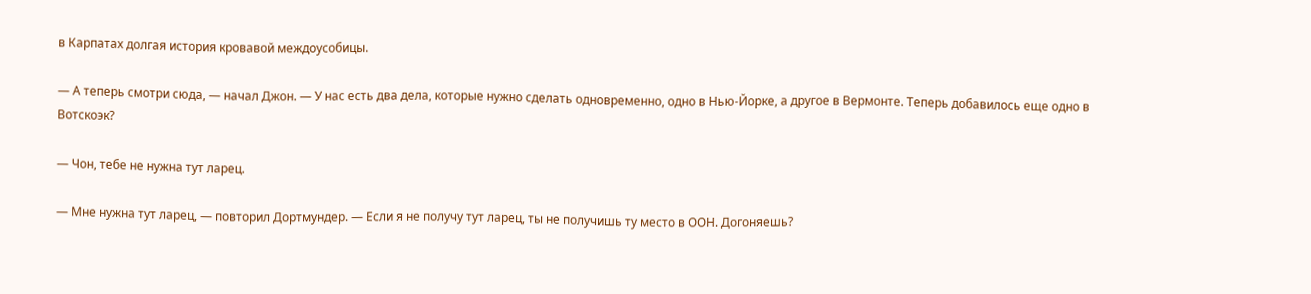в Карпатах долгая история кровавой междоусобицы.

— А теперь смотри сюда, — начал Джон. — У нас есть два дела, которые нужно сделать одновременно, одно в Нью-Йорке, а другое в Вермонте. Теперь добавилось еще одно в Вотскоэк?

— Чон, тебе не нужна тут ларец.

— Мне нужна тут ларец, — повторил Дортмундер. — Если я не получу тут ларец, ты не получишь ту место в ООН. Догоняешь?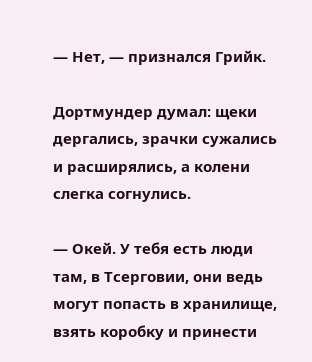— Нет, — признался Грийк.

Дортмундер думал: щеки дергались, зрачки сужались и расширялись, а колени слегка согнулись.

— Окей. У тебя есть люди там, в Тсерговии, они ведь могут попасть в хранилище, взять коробку и принести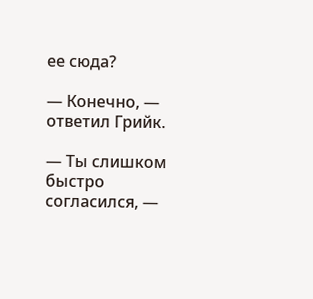ее сюда?

— Конечно, — ответил Грийк.

— Ты слишком быстро согласился, —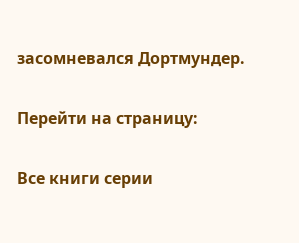засомневался Дортмундер.

Перейти на страницу:

Все книги серии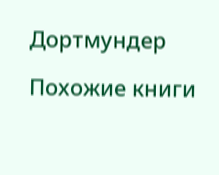Дортмундер

Похожие книги